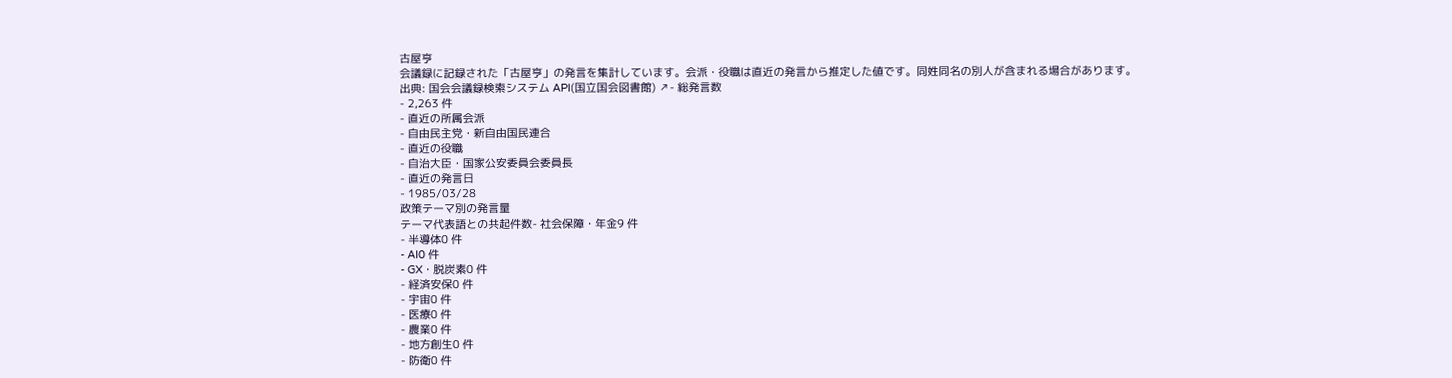古屋亨
会議録に記録された「古屋亨」の発言を集計しています。会派・役職は直近の発言から推定した値です。同姓同名の別人が含まれる場合があります。
出典: 国会会議録検索システム API(国立国会図書館) ↗- 総発言数
- 2,263 件
- 直近の所属会派
- 自由民主党・新自由国民連合
- 直近の役職
- 自治大臣・国家公安委員会委員長
- 直近の発言日
- 1985/03/28
政策テーマ別の発言量
テーマ代表語との共起件数- 社会保障・年金9 件
- 半導体0 件
- AI0 件
- GX・脱炭素0 件
- 経済安保0 件
- 宇宙0 件
- 医療0 件
- 農業0 件
- 地方創生0 件
- 防衛0 件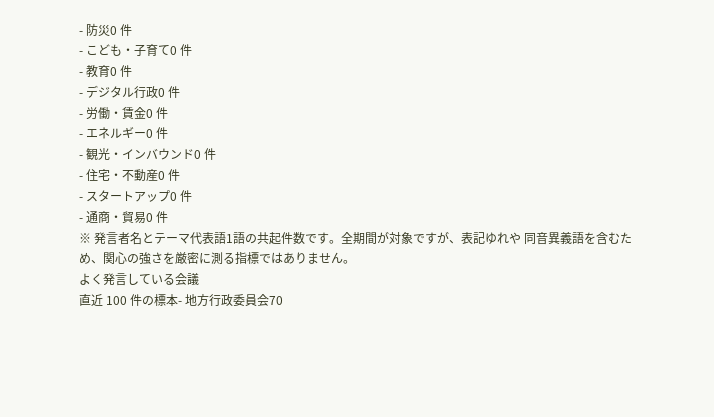- 防災0 件
- こども・子育て0 件
- 教育0 件
- デジタル行政0 件
- 労働・賃金0 件
- エネルギー0 件
- 観光・インバウンド0 件
- 住宅・不動産0 件
- スタートアップ0 件
- 通商・貿易0 件
※ 発言者名とテーマ代表語1語の共起件数です。全期間が対象ですが、表記ゆれや 同音異義語を含むため、関心の強さを厳密に測る指標ではありません。
よく発言している会議
直近 100 件の標本- 地方行政委員会70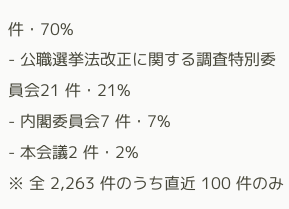件・70%
- 公職選挙法改正に関する調査特別委員会21 件・21%
- 内閣委員会7 件・7%
- 本会議2 件・2%
※ 全 2,263 件のうち直近 100 件のみ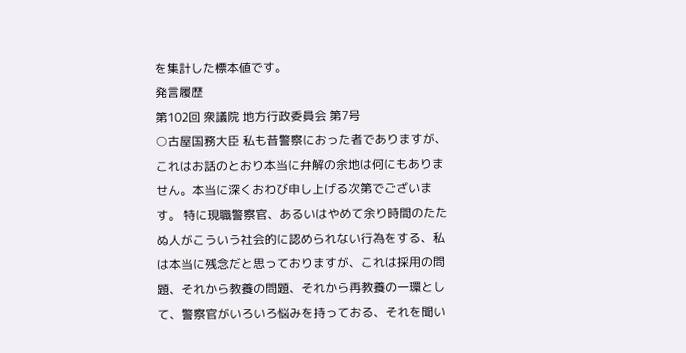を集計した標本値です。
発言履歴
第102回 衆議院 地方行政委員会 第7号
○古屋国務大臣 私も昔警察におった者でありますが、これはお話のとおり本当に弁解の余地は何にもありません。本当に深くおわび申し上げる次第でございます。 特に現職警察官、あるいはやめて余り時間のたたぬ人がこういう社会的に認められない行為をする、私は本当に残念だと思っておりますが、これは採用の問題、それから教養の問題、それから再教養の一環として、警察官がいろいろ悩みを持っておる、それを聞い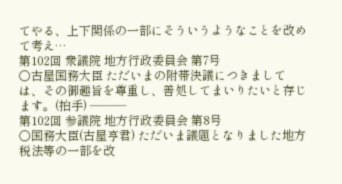てやる、上下関係の一部にそういうようなことを改めて考え…
第102回 衆議院 地方行政委員会 第7号
○古屋国務大臣 ただいまの附帯決議につきましては、その御趣旨を尊重し、善処してまいりたいと存じます。(拍手) ———
第102回 参議院 地方行政委員会 第8号
○国務大臣(古屋亨君) ただいま議題となりました地方税法等の一部を改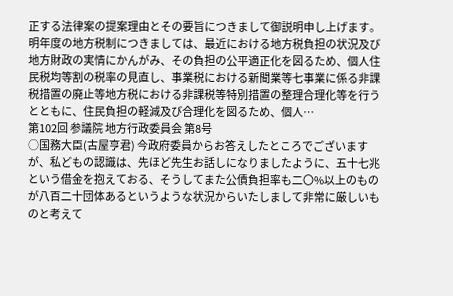正する法律案の提案理由とその要旨につきまして御説明申し上げます。 明年度の地方税制につきましては、最近における地方税負担の状況及び地方財政の実情にかんがみ、その負担の公平適正化を図るため、個人住民税均等割の税率の見直し、事業税における新聞業等七事業に係る非課税措置の廃止等地方税における非課税等特別措置の整理合理化等を行うとともに、住民負担の軽減及び合理化を図るため、個人…
第102回 参議院 地方行政委員会 第8号
○国務大臣(古屋亨君) 今政府委員からお答えしたところでございますが、私どもの認識は、先ほど先生お話しになりましたように、五十七兆という借金を抱えておる、そうしてまた公債負担率も二〇%以上のものが八百二十団体あるというような状況からいたしまして非常に厳しいものと考えて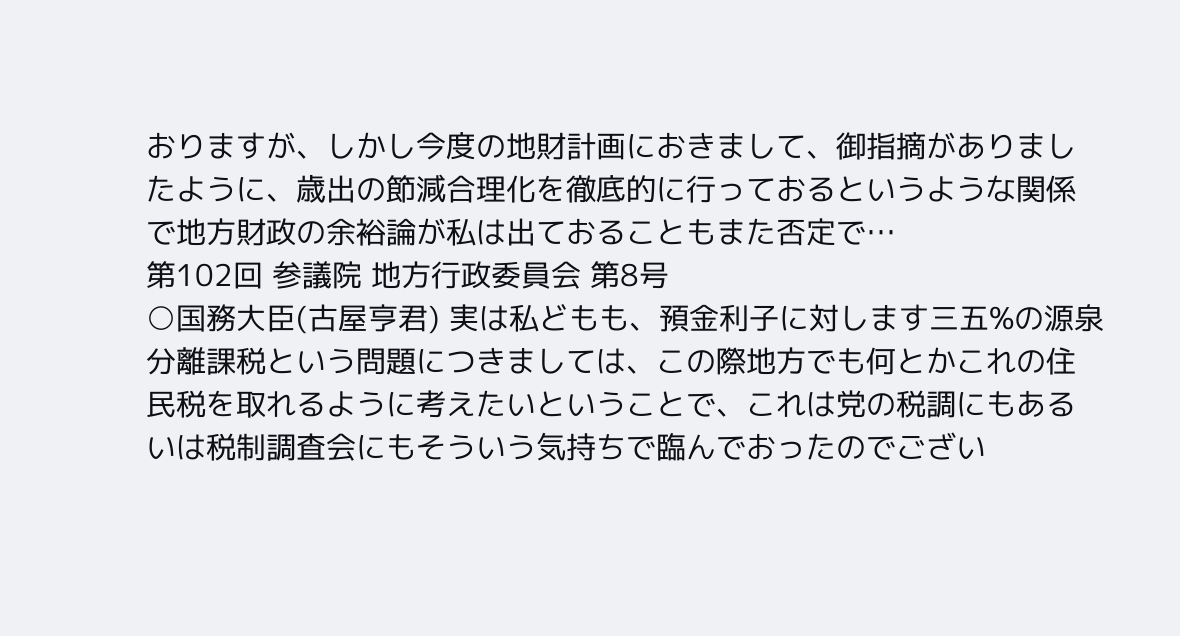おりますが、しかし今度の地財計画におきまして、御指摘がありましたように、歳出の節減合理化を徹底的に行っておるというような関係で地方財政の余裕論が私は出ておることもまた否定で…
第102回 参議院 地方行政委員会 第8号
○国務大臣(古屋亨君) 実は私どもも、預金利子に対します三五%の源泉分離課税という問題につきましては、この際地方でも何とかこれの住民税を取れるように考えたいということで、これは党の税調にもあるいは税制調査会にもそういう気持ちで臨んでおったのでござい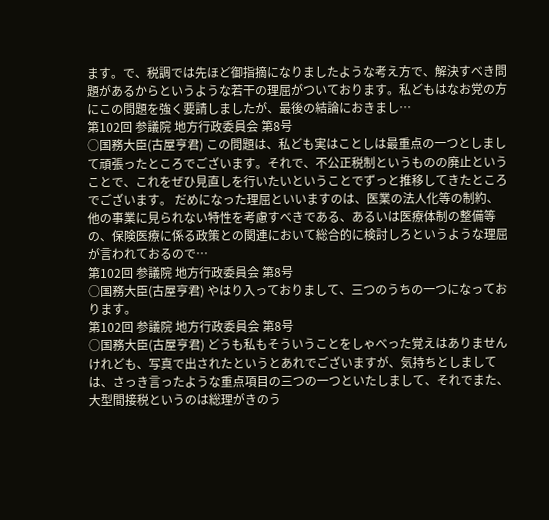ます。で、税調では先ほど御指摘になりましたような考え方で、解決すべき問題があるからというような若干の理屈がついております。私どもはなお党の方にこの問題を強く要請しましたが、最後の結論におきまし…
第102回 参議院 地方行政委員会 第8号
○国務大臣(古屋亨君) この問題は、私ども実はことしは最重点の一つとしまして頑張ったところでございます。それで、不公正税制というものの廃止ということで、これをぜひ見直しを行いたいということでずっと推移してきたところでございます。 だめになった理屈といいますのは、医業の法人化等の制約、他の事業に見られない特性を考慮すべきである、あるいは医療体制の整備等の、保険医療に係る政策との関連において総合的に検討しろというような理屈が言われておるので…
第102回 参議院 地方行政委員会 第8号
○国務大臣(古屋亨君) やはり入っておりまして、三つのうちの一つになっております。
第102回 参議院 地方行政委員会 第8号
○国務大臣(古屋亨君) どうも私もそういうことをしゃべった覚えはありませんけれども、写真で出されたというとあれでございますが、気持ちとしましては、さっき言ったような重点項目の三つの一つといたしまして、それでまた、大型間接税というのは総理がきのう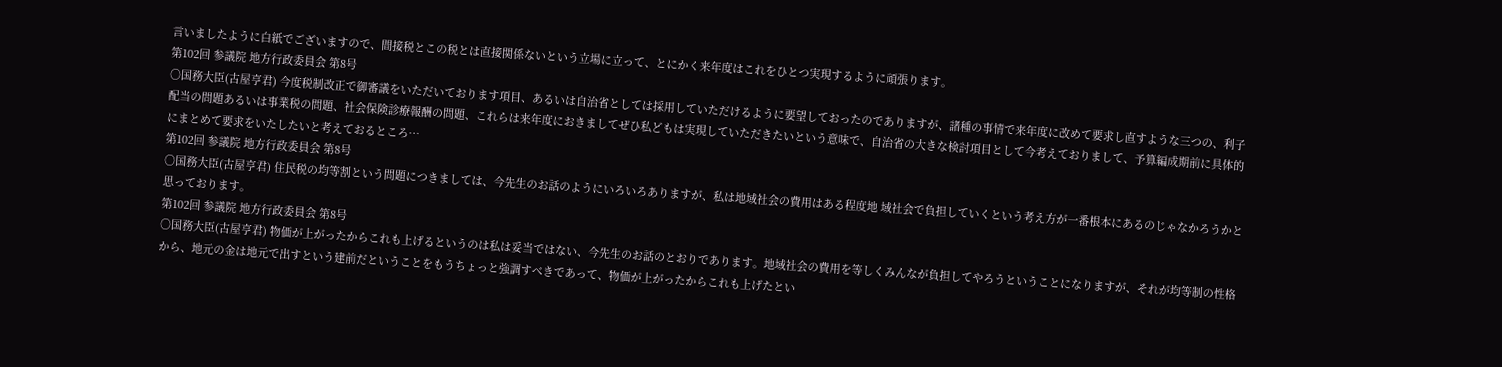言いましたように白紙でございますので、間接税とこの税とは直接関係ないという立場に立って、とにかく来年度はこれをひとつ実現するように頑張ります。
第102回 参議院 地方行政委員会 第8号
○国務大臣(古屋亨君) 今度税制改正で御審議をいただいております項目、あるいは自治省としては採用していただけるように要望しておったのでありますが、諸種の事情で来年度に改めて要求し直すような三つの、利子配当の問題あるいは事業税の問題、社会保険診療報酬の問題、これらは来年度におきましてぜひ私どもは実現していただきたいという意味で、自治省の大きな検討項目として今考えておりまして、予算編成期前に具体的にまとめて要求をいたしたいと考えておるところ…
第102回 参議院 地方行政委員会 第8号
○国務大臣(古屋亨君) 住民税の均等割という問題につきましては、今先生のお話のようにいろいろありますが、私は地域社会の費用はある程度地 域社会で負担していくという考え方が一番根本にあるのじゃなかろうかと思っております。
第102回 参議院 地方行政委員会 第8号
○国務大臣(古屋亨君) 物価が上がったからこれも上げるというのは私は妥当ではない、今先生のお話のとおりであります。地域社会の費用を等しくみんなが負担してやろうということになりますが、それが均等制の性格から、地元の金は地元で出すという建前だということをもうちょっと強調すべきであって、物価が上がったからこれも上げたとい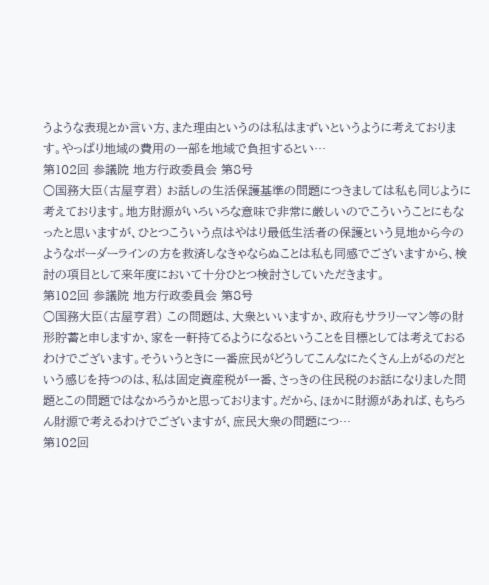うような表現とか言い方、また理由というのは私はまずいというように考えております。やっぱり地域の費用の一部を地域で負担するとい…
第102回 参議院 地方行政委員会 第8号
○国務大臣(古屋亨君) お話しの生活保護基準の問題につきましては私も同じように考えております。地方財源がいろいろな意味で非常に厳しいのでこういうことにもなったと思いますが、ひとつこういう点はやはり最低生活者の保護という見地から今のようなボーダーラインの方を救済しなきゃならぬことは私も同感でございますから、検討の項目として来年度において十分ひとつ検討さしていただきます。
第102回 参議院 地方行政委員会 第8号
○国務大臣(古屋亨君) この問題は、大衆といいますか、政府もサラリーマン等の財形貯蓄と申しますか、家を一軒持てるようになるということを目標としては考えておるわけでございます。そういうときに一番庶民がどうしてこんなにたくさん上がるのだという感じを持つのは、私は固定資産税が一番、さっきの住民税のお話になりました問題とこの問題ではなかろうかと思っております。だから、ほかに財源があれば、もちろん財源で考えるわけでございますが、庶民大衆の問題につ…
第102回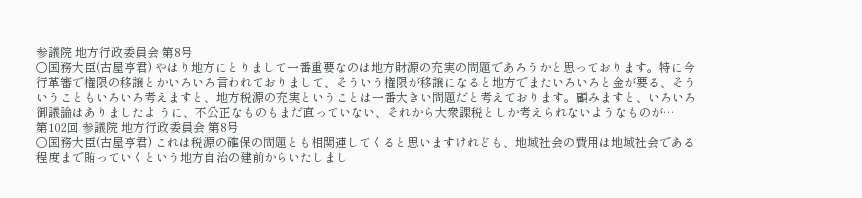参議院 地方行政委員会 第8号
○国務大臣(古屋亨君) やはり地方にとりまして一番重要なのは地方財源の充実の問題であろうかと思っております。特に今行革審で権限の移譲とかいろいろ言われておりまして、そういう権限が移譲になると地方でまたいろいろと金が要る、そういうこともいろいろ考えますと、地方税源の充実ということは一番大きい問題だと考えております。顧みますと、いろいろ御議論はありましたよ うに、不公正なものもまだ直っていない、それから大衆課税としか考えられないようなものが…
第102回 参議院 地方行政委員会 第8号
○国務大臣(古屋亨君) これは税源の確保の問題とも相関連してくると思いますけれども、地域社会の費用は地域社会である程度まで賄っていくという地方自治の建前からいたしまし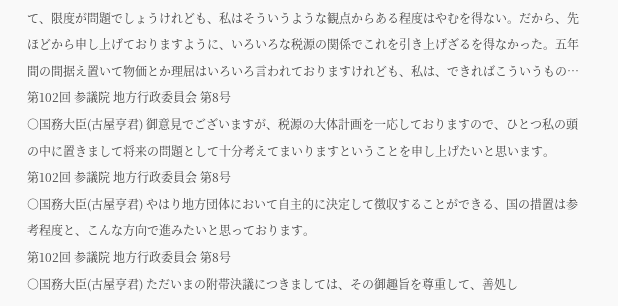て、限度が問題でしょうけれども、私はそういうような観点からある程度はやむを得ない。だから、先ほどから申し上げておりますように、いろいろな税源の関係でこれを引き上げざるを得なかった。五年間の間据え置いて物価とか理屈はいろいろ言われておりますけれども、私は、できればこういうもの…
第102回 参議院 地方行政委員会 第8号
○国務大臣(古屋亨君) 御意見でございますが、税源の大体計画を一応しておりますので、ひとつ私の頭の中に置きまして将来の問題として十分考えてまいりますということを申し上げたいと思います。
第102回 参議院 地方行政委員会 第8号
○国務大臣(古屋亨君) やはり地方団体において自主的に決定して徴収することができる、国の措置は参考程度と、こんな方向で進みたいと思っております。
第102回 参議院 地方行政委員会 第8号
○国務大臣(古屋亨君) ただいまの附帯決議につきましては、その御趣旨を尊重して、善処し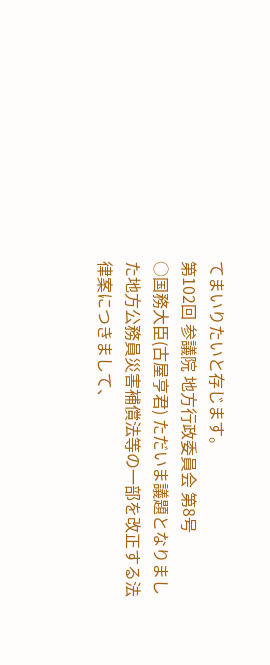てまいりたいと存じます。
第102回 参議院 地方行政委員会 第8号
○国務大臣(古屋亨君) ただいま議題となりました地方公務員災害補償法等の一部を改正する法律案につきまして、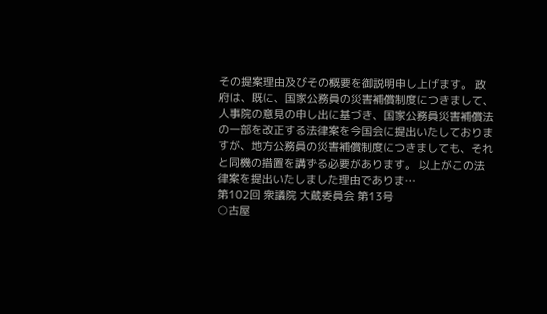その提案理由及びその概要を御説明申し上げます。 政府は、既に、国家公務員の災害補償制度につきまして、人事院の意見の申し出に基づき、国家公務員災害補償法の一部を改正する法律案を今国会に提出いたしておりますが、地方公務員の災害補償制度につきましても、それと同機の措置を講ずる必要があります。 以上がこの法律案を提出いたしました理由でありま…
第102回 衆議院 大蔵委員会 第13号
○古屋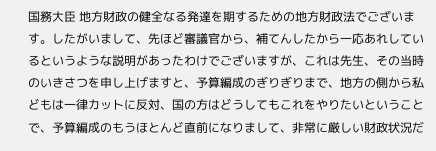国務大臣 地方財政の健全なる発達を期するための地方財政法でございます。したがいまして、先ほど審議官から、補てんしたから一応あれしているというような説明があったわけでございますが、これは先生、その当時のいきさつを申し上げますと、予算編成のぎりぎりまで、地方の側から私どもは一律カットに反対、国の方はどうしてもこれをやりたいということで、予算編成のもうほとんど直前になりまして、非常に厳しい財政状況だ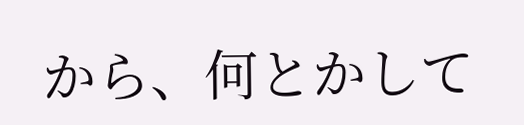から、何とかして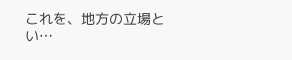これを、地方の立場とい…